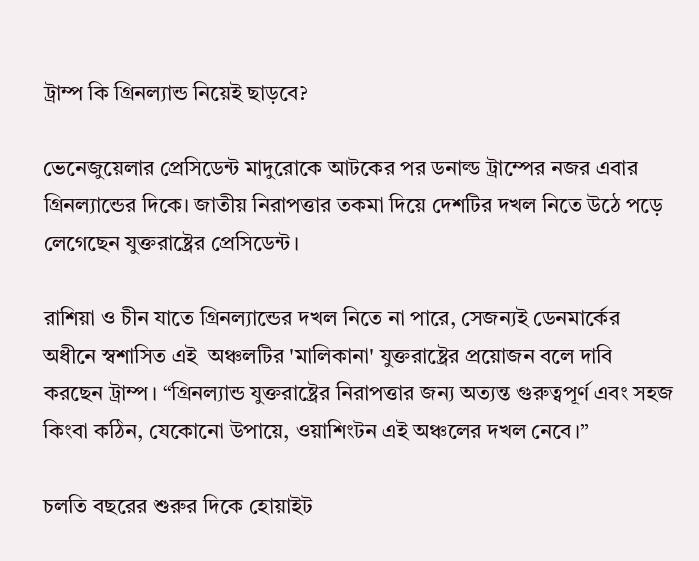ট্রাম্প কি গ্রিনল্যান্ড নিয়েই ছাড়বে?

ভেনেজুয়েলার প্রেসিডেন্ট মাদুরোকে আটকের পর ডনাল্ড ট্রাম্পের নজর এবার গ্রিনল্যান্ডের দিকে। জাতীয় নিরাপত্তার তকমা দিয়ে দেশটির দখল নিতে উঠে পড়ে লেগেছেন যুক্তরাষ্ট্রের প্রেসিডেন্ট।

রাশিয়া ও চীন যাতে গ্রিনল্যান্ডের দখল নিতে না পারে, সেজন্যই ডেনমার্কের অধীনে স্বশাসিত এই  অঞ্চলটির 'মালিকানা' যুক্তরাষ্ট্রের প্রয়োজন বলে দাবি করছেন ট্রাম্প। “গ্রিনল্যান্ড যুক্তরাষ্ট্রের নিরাপত্তার জন্য অত্যন্ত গুরুত্বপূর্ণ এবং সহজ কিংবা কঠিন, যেকোনো উপায়ে, ওয়াশিংটন এই অঞ্চলের দখল নেবে।”

চলতি বছরের শুরুর দিকে হোয়াইট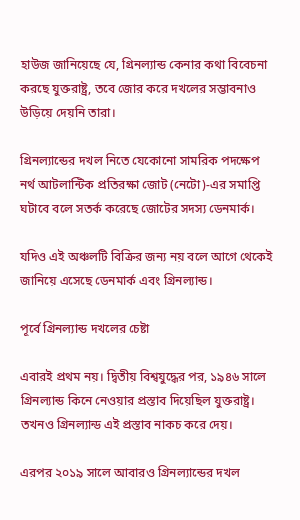হাউজ জানিয়েছে যে, গ্রিনল্যান্ড কেনার কথা বিবেচনা করছে যুক্তরাষ্ট্র, তবে জোর করে দখলের সম্ভাবনাও উড়িয়ে দেয়নি তারা।

গ্রিনল্যান্ডের দখল নিতে যেকোনো সামরিক পদক্ষেপ নর্থ আটলান্টিক প্রতিরক্ষা জোট (নেটো)-এর সমাপ্তি ঘটাবে বলে সতর্ক করেছে জোটের সদস্য ডেনমার্ক।

যদিও এই অঞ্চলটি বিক্রির জন্য নয় বলে আগে থেকেই জানিয়ে এসেছে ডেনমার্ক এবং গ্রিনল্যান্ড।

পূর্বে গ্রিনল্যান্ড দখলের চেষ্টা

এবারই প্রথম নয়। দ্বিতীয় বিশ্বযুদ্ধের পর, ১৯৪৬ সালে গ্রিনল্যান্ড কিনে নেওয়ার প্রস্তাব দিয়েছিল যুক্তরাষ্ট্র। তখনও গ্রিনল্যান্ড এই প্রস্তাব নাকচ করে দেয়।

এরপর ২০১৯ সালে আবারও গ্রিনল্যান্ডের দখল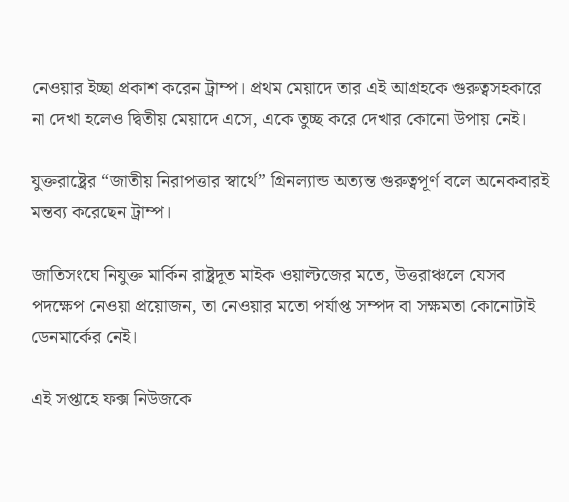নেওয়ার ইচ্ছা প্রকাশ করেন ট্রাম্প। প্রথম মেয়াদে তার এই আগ্রহকে গুরুত্বসহকারে না দেখা হলেও দ্বিতীয় মেয়াদে এসে, একে তুচ্ছ করে দেখার কোনো উপায় নেই।

যুক্তরাষ্ট্রের “জাতীয় নিরাপত্তার স্বার্থে” গ্রিনল্যান্ড অত্যন্ত গুরুত্বপূর্ণ বলে অনেকবারই মন্তব্য করেছেন ট্রাম্প।

জাতিসংঘে নিযুক্ত মার্কিন রাষ্ট্রদূত মাইক ওয়াল্টজের মতে, উত্তরাঞ্চলে যেসব পদক্ষেপ নেওয়া প্রয়োজন, তা নেওয়ার মতো পর্যাপ্ত সম্পদ বা সক্ষমতা কোনোটাই ডেনমার্কের নেই।

এই সপ্তাহে ফক্স নিউজকে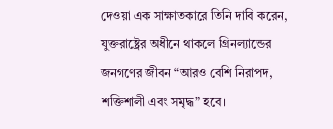দেওয়া এক সাক্ষাতকারে তিনি দাবি করেন, যুক্তরাষ্ট্রের অধীনে থাকলে গ্রিনল্যান্ডের জনগণের জীবন “আরও বেশি নিরাপদ, শক্তিশালী এবং সমৃদ্ধ” হবে।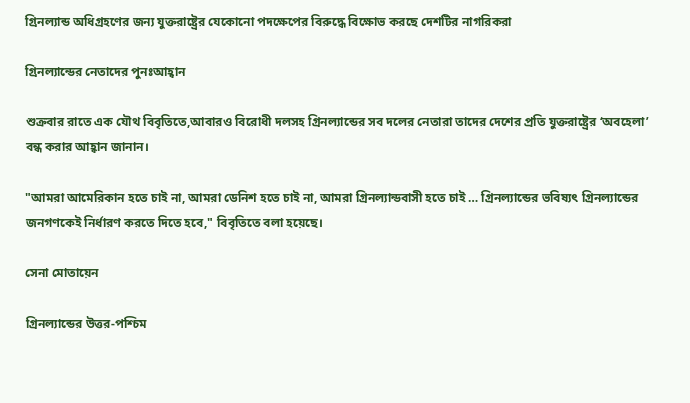গ্রিনল্যান্ড অধিগ্রহণের জন্য যুক্তরাষ্ট্রের যেকোনো পদক্ষেপের বিরুদ্ধে বিক্ষোভ করছে দেশটির নাগরিকরা

গ্রিনল্যান্ডের নেতাদের পুনঃআহ্বান

শুক্রবার রাতে এক যৌথ বিবৃতিতে,আবারও বিরোধী দলসহ গ্রিনল্যান্ডের সব দলের নেতারা তাদের দেশের প্রতি যুক্তরাষ্ট্রের ‘অবহেলা’ বন্ধ করার আহ্বান জানান।

"আমরা আমেরিকান হতে চাই না, আমরা ডেনিশ হতে চাই না, আমরা গ্রিনল্যান্ডবাসী হতে চাই … গ্রিনল্যান্ডের ভবিষ্যৎ গ্রিনল্যান্ডের জনগণকেই নির্ধারণ করতে দিতে হবে," বিবৃতিতে বলা হয়েছে।

সেনা মোতায়েন

গ্রিনল্যান্ডের উত্তর-পশ্চিম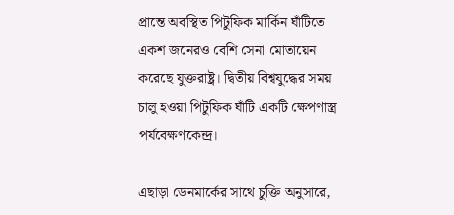প্রান্তে অবস্থিত পিটুফিক মার্কিন ঘাঁটিতে একশ জনেরও বেশি সেনা মোতায়েন করেছে যুক্তরাষ্ট্র। দ্বিতীয় বিশ্বযুদ্ধের সময় চালু হওয়া পিটুফিক ঘাঁটি একটি ক্ষেপণাস্ত্র পর্যবেক্ষণকেন্দ্র।

এছাড়া ডেনমার্কের সাথে চুক্তি অনুসারে,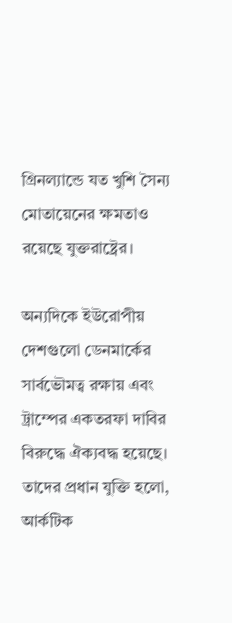গ্রিনল্যান্ডে যত খুশি সৈন্য মোতায়েনের ক্ষমতাও রয়েছে যুক্তরাষ্ট্রের।

অন্যদিকে ইউরোপীয় দেশগুলো ডেনমার্কের সার্বভৌমত্ব রক্ষায় এবং ট্রাম্পের একতরফা দাবির বিরুদ্ধে ঐক্যবদ্ধ হয়েছে। তাদের প্রধান যুক্তি হলো, আর্কটিক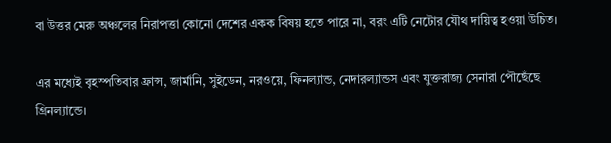বা উত্তর মেরু অঞ্চলের নিরাপত্তা কোনো দেশের একক বিষয় হতে পারে না, বরং এটি নেটোর যৌথ দায়িত্ব হওয়া উচিত।

এর মধ্যেই বৃহস্পতিবার ফ্রান্স, জার্মানি, সুইডেন, নরওয়ে, ফিনল্যান্ড, নেদারল্যান্ডস এবং যুক্তরাজ্য সেনারা পৌছেঁছে গ্রিনল্যান্ডে।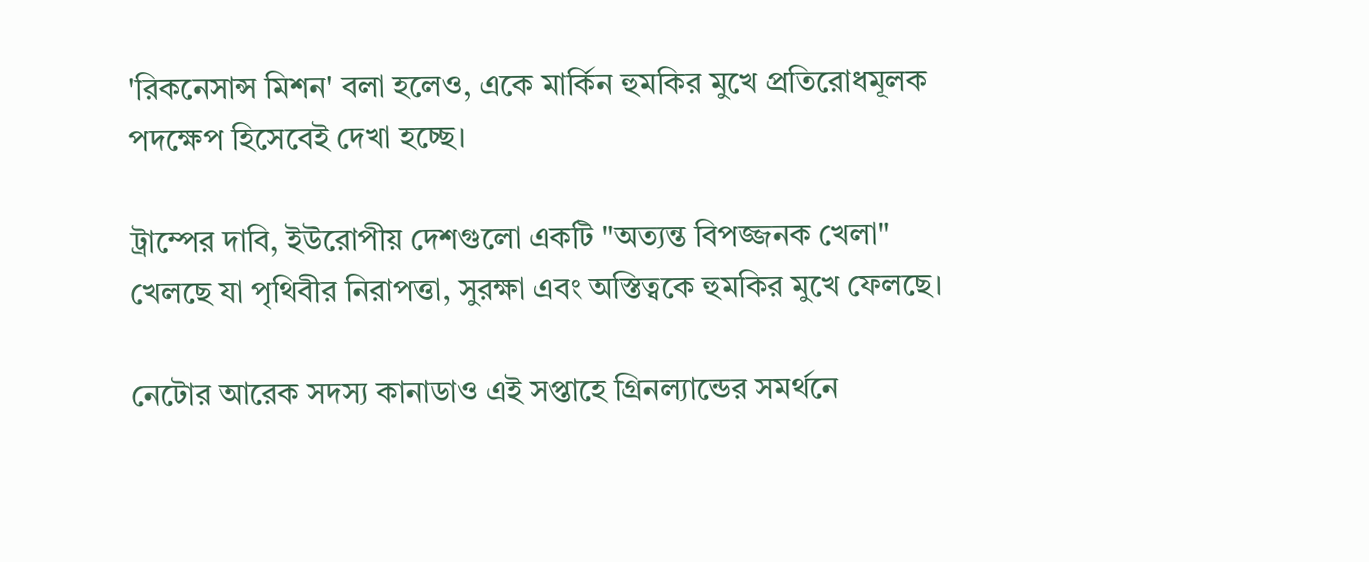'রিকনেসান্স মিশন' বলা হলেও, একে মার্কিন হুমকির মুখে প্রতিরোধমূলক পদক্ষেপ হিসেবেই দেখা হচ্ছে।

ট্রাম্পের দাবি, ইউরোপীয় দেশগুলো একটি "অত্যন্ত বিপজ্জনক খেলা" খেলছে যা পৃথিবীর নিরাপত্তা, সুরক্ষা এবং অস্তিত্বকে হুমকির মুখে ফেলছে।

নেটোর আরেক সদস্য কানাডাও এই সপ্তাহে গ্রিনল্যান্ডের সমর্থনে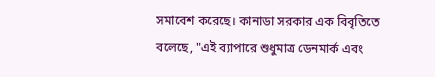সমাবেশ করেছে। কানাডা সরকার এক বিবৃতিতে বলেছে, "এই ব্যাপারে শুধুমাত্র ডেনমার্ক এবং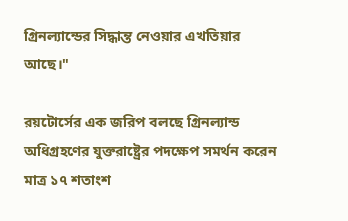গ্রিনল্যান্ডের সিদ্ধান্ত নেওয়ার এখতিয়ার আছে।"

রয়টোর্সের এক জরিপ বলছে গ্রিনল্যান্ড অধিগ্রহণের যুক্তরাষ্ট্রের পদক্ষেপ সমর্থন করেন মাত্র ১৭ শতাংশ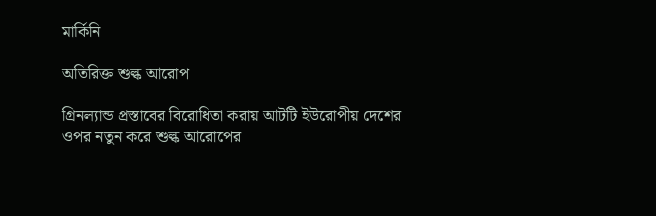মার্কিনি

অতিরিক্ত শুল্ক আরোপ

গ্রিনল্যান্ড প্রস্তাবের বিরোধিতা করায় আটটি ইউরোপীয় দেশের ওপর নতুন করে শুল্ক আরোপের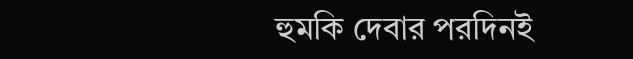হুমকি দেবার পরদিনই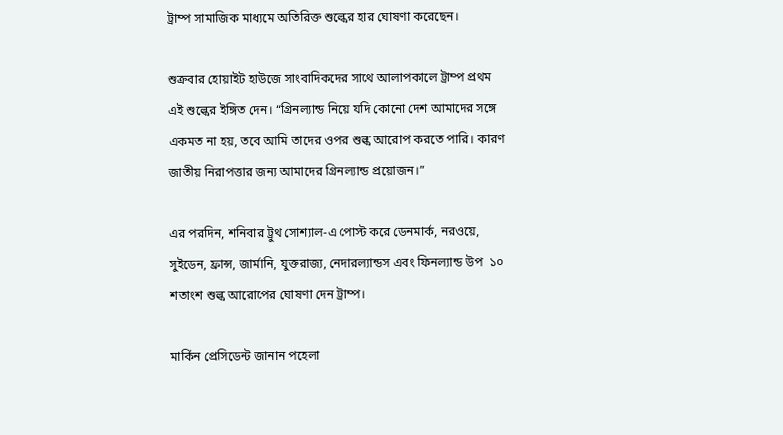ট্রাম্প সামাজিক মাধ্যমে অতিরিক্ত শুল্কের হার ঘোষণা করেছেন।

শুক্রবার হোয়াইট হাউজে সাংবাদিকদের সাথে আলাপকালে ট্রাম্প প্রথম এই শুল্কের ইঙ্গিত দেন। “গ্রিনল্যান্ড নিয়ে যদি কোনো দেশ আমাদের সঙ্গে একমত না হয়, তবে আমি তাদের ওপর শুল্ক আরোপ করতে পারি। কারণ জাতীয় নিরাপত্তার জন্য আমাদের গ্রিনল্যান্ড প্রয়োজন।”

এর পরদিন, শনিবার ট্রুথ সোশ্যাল-এ পোস্ট করে ডেনমার্ক, নরওয়ে, সুইডেন, ফ্রান্স, জার্মানি, যুক্তরাজ্য, নেদারল্যান্ডস এবং ফিনল্যান্ড উপ  ১০ শতাংশ শুল্ক আরোপের ঘোষণা দেন ট্রাম্প।

মার্কিন প্রেসিডেন্ট জানান পহেলা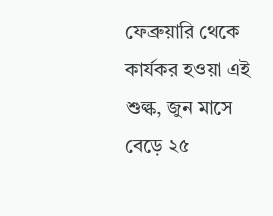ফেব্রুয়ারি থেকে কার্যকর হওয়া এই শুল্ক, জুন মাসে বেড়ে ২৫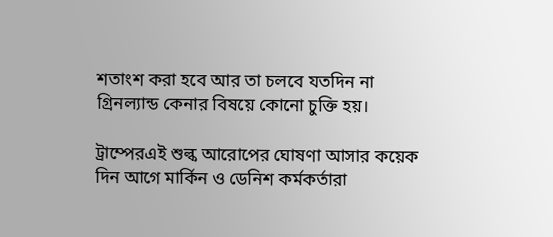শতাংশ করা হবে আর তা চলবে যতদিন না গ্রিনল্যান্ড কেনার বিষয়ে কোনো চুক্তি হয়।

ট্রাম্পেরএই শুল্ক আরোপের ঘোষণা আসার কয়েক দিন আগে মার্কিন ও ডেনিশ কর্মকর্তারা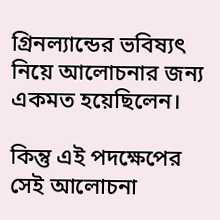গ্রিনল্যান্ডের ভবিষ্যৎ নিয়ে আলোচনার জন্য একমত হয়েছিলেন।

কিন্তু এই পদক্ষেপের সেই আলোচনা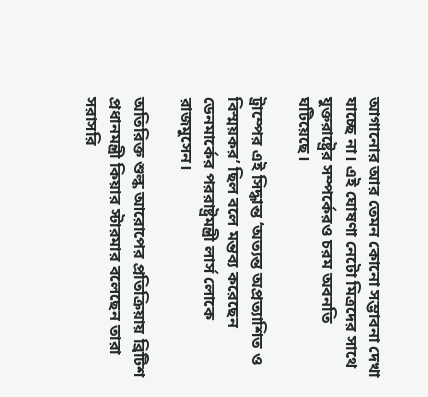আগানোর আর তেমন কোনো সম্ভাবনা দেখা যাচ্ছে না। এই ঘোষণা নেটো মিত্রদের সাথে যুক্তরাষ্ট্রের সম্পর্কেরও চরম অবনতি ঘটিয়েছে।

ট্রাম্পের এই সিদ্ধান্ত ‘অত্যন্ত অপ্রত্যাশিত ও বিস্ময়কর’ ছিল বলে মন্তব্য করেছেন ডেনমার্কের পররাষ্ট্রমন্ত্রী লার্স লোকে রাজমুসেন।

অতিরিক্ত শুল্ক আরোপের প্রতিক্রিয়ায় ব্রিটিশ প্রধানমন্ত্রী কিয়ার স্টারমার বলেছেন তারা সরাসরি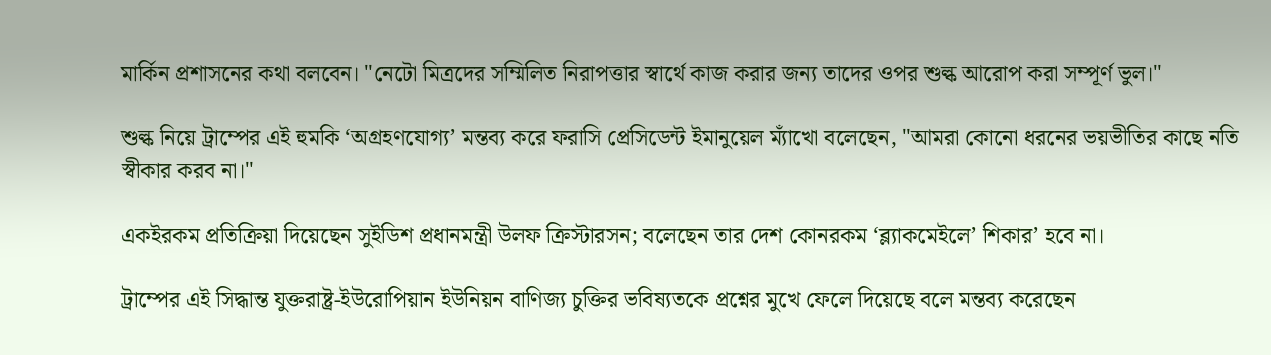মার্কিন প্রশাসনের কথা বলবেন। "নেটো মিত্রদের সম্মিলিত নিরাপত্তার স্বার্থে কাজ করার জন্য তাদের ওপর শুল্ক আরোপ করা সম্পূর্ণ ভুল।"

শুল্ক নিয়ে ট্রাম্পের এই হুমকি ‘অগ্রহণযোগ্য’ মন্তব্য করে ফরাসি প্রেসিডেন্ট ইমানুয়েল ম্যাঁখো বলেছেন, "আমরা কোনো ধরনের ভয়ভীতির কাছে নতি স্বীকার করব না।"

একইরকম প্রতিক্রিয়া দিয়েছেন সুইডিশ প্রধানমন্ত্রী উলফ ক্রিস্টারসন; বলেছেন তার দেশ কোনরকম ‘ব্ল্যাকমেইলে’ শিকার’ হবে না।

ট্রাম্পের এই সিদ্ধান্ত যুক্তরাষ্ট্র-ইউরোপিয়ান ইউনিয়ন বাণিজ্য চুক্তির ভবিষ্যতকে প্রশ্নের মুখে ফেলে দিয়েছে বলে মন্তব্য করেছেন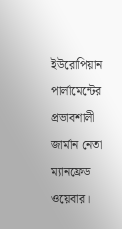ইউরোপিয়ান পার্লামেন্টের প্রভাবশালী জার্মান নেতা ম্যানফ্রেড ওয়েবার।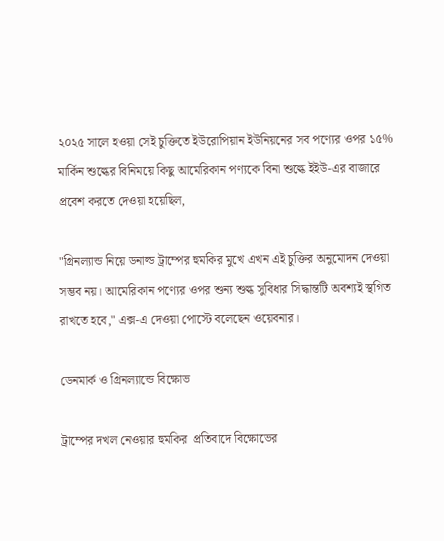২০২৫ সালে হওয়া সেই চুক্তিতে ইউরোপিয়ান ইউনিয়নের সব পণ্যের ওপর ১৫% মার্কিন শুল্কের বিনিময়ে কিছু আমেরিকান পণ্যকে বিনা শুল্কে ইইউ-এর বাজারে প্রবেশ করতে দেওয়া হয়েছিল,

"গ্রিনল্যান্ড নিয়ে ডনাল্ড ট্রাম্পের হুমকির মুখে এখন এই চুক্তির অনুমোদন দেওয়া সম্ভব নয়। আমেরিকান পণ্যের ওপর শুন্য শুল্ক সুবিধার সিদ্ধান্তটি অবশ্যই স্থগিত রাখতে হবে," এক্স-এ দেওয়া পোস্টে বলেছেন ওয়েবনার।

ডেনমার্ক ও গ্রিনল্যান্ডে বিক্ষোভ

ট্রাম্পের দখল নেওয়ার হুমকির  প্রতিবাদে বিক্ষোভের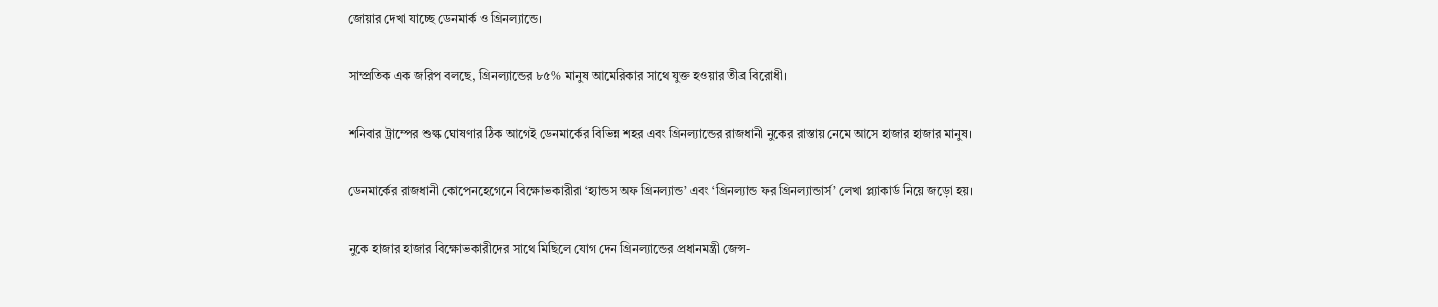জোয়ার দেখা যাচ্ছে ডেনমার্ক ও গ্রিনল্যান্ডে।

সাম্প্রতিক এক জরিপ বলছে, গ্রিনল্যান্ডের ৮৫% মানুষ আমেরিকার সাথে যুক্ত হওয়ার তীব্র বিরোধী।

শনিবার ট্রাম্পের শুল্ক ঘোষণার ঠিক আগেই ডেনমার্কের বিভিন্ন শহর এবং গ্রিনল্যান্ডের রাজধানী নুকের রাস্তায় নেমে আসে হাজার হাজার মানুষ।

ডেনমার্কের রাজধানী কোপেনহেগেনে বিক্ষোভকারীরা ‘হ্যান্ডস অফ গ্রিনল্যান্ড’ এবং ‘গ্রিনল্যান্ড ফর গ্রিনল্যান্ডার্স’ লেখা প্ল্যাকার্ড নিয়ে জড়ো হয়।

নুকে হাজার হাজার বিক্ষোভকারীদের সাথে মিছিলে যোগ দেন গ্রিনল্যান্ডের প্রধানমন্ত্রী জেন্স-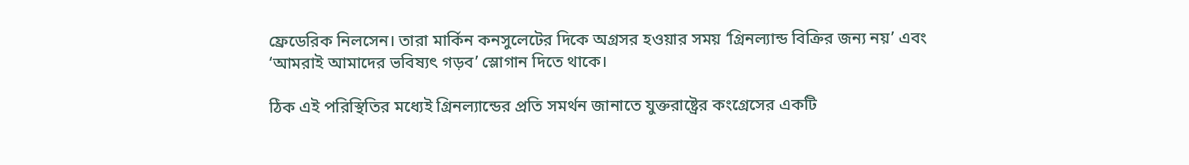ফ্রেডেরিক নিলসেন। তারা মার্কিন কনসুলেটের দিকে অগ্রসর হওয়ার সময় ‘গ্রিনল্যান্ড বিক্রির জন্য নয়’ এবং ‘আমরাই আমাদের ভবিষ্যৎ গড়ব’ স্লোগান দিতে থাকে।

ঠিক এই পরিস্থিতির মধ্যেই গ্রিনল্যান্ডের প্রতি সমর্থন জানাতে যুক্তরাষ্ট্রের কংগ্রেসের একটি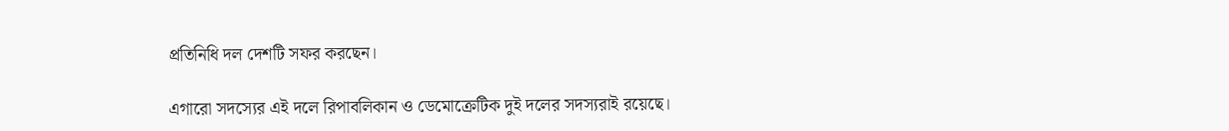প্রতিনিধি দল দেশটি সফর করছেন।

এগারো সদস্যের এই দলে রিপাবলিকান ও ডেমোক্রেটিক দুই দলের সদস্যরাই রয়েছে।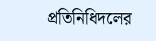প্রতিনিধিদলের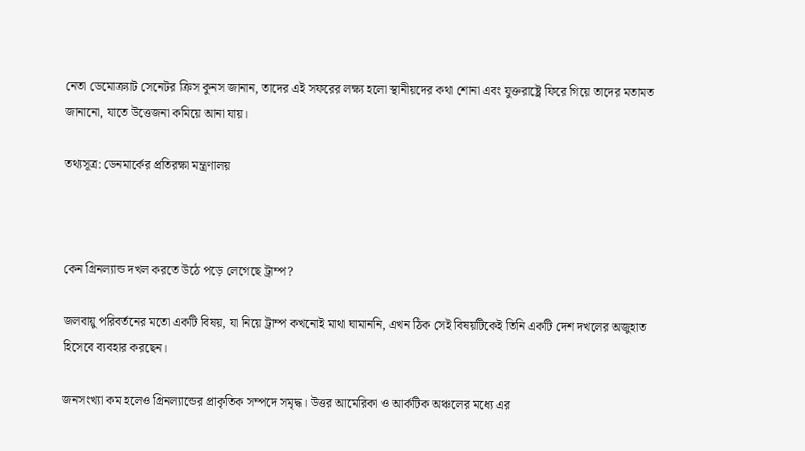নেতা ডেমোক্র্যাট সেনেটর ক্রিস কুনস জানান, তাদের এই সফরের লক্ষ্য হলো স্থানীয়দের কথা শোনা এবং যুক্তরাষ্ট্রে ফিরে গিয়ে তাদের মতামত জানানো, যাতে উত্তেজনা কমিয়ে আনা যায়।

তথ্যসূত্র: ডেনমার্কের প্রতিরক্ষা মন্ত্রণালয়



কেন গ্রিনল্যান্ড দখল করতে উঠে পড়ে লেগেছে ট্রাম্প?

জলবায়ু পরিবর্তনের মতো একটি বিষয়, যা নিয়ে ট্রাম্প কখনোই মাথা ঘামাননি, এখন ঠিক সেই বিষয়টিকেই তিনি একটি দেশ দখলের অজুহাত হিসেবে ব্যবহার করছেন।

জনসংখ্যা কম হলেও গ্রিনল্যান্ডের প্রাকৃতিক সম্পদে সমৃদ্ধ। উত্তর আমেরিকা ও আর্কটিক অঞ্চলের মধ্যে এর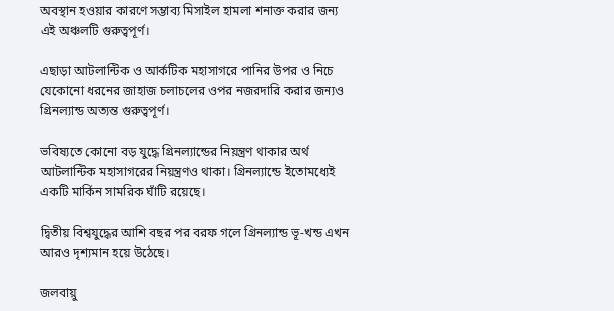অবস্থান হওয়ার কারণে সম্ভাব্য মিসাইল হামলা শনাক্ত করার জন্য এই অঞ্চলটি গুরুত্বপূর্ণ।

এছাড়া আটলান্টিক ও আর্কটিক মহাসাগরে পানির উপর ও নিচে যেকোনো ধরনের জাহাজ চলাচলের ওপর নজরদারি করার জন্যও গ্রিনল্যান্ড অত্যন্ত গুরুত্বপূর্ণ।

ভবিষ্যতে কোনো বড় যুদ্ধে গ্রিনল্যান্ডের নিয়ন্ত্রণ থাকার অর্থ আটলান্টিক মহাসাগরের নিয়ন্ত্রণও থাকা। গ্রিনল্যান্ডে ইতোমধ্যেই একটি মার্কিন সামরিক ঘাঁটি রয়েছে।

দ্বিতীয় বিশ্বযুদ্ধের আশি বছর পর বরফ গলে গ্রিনল্যান্ড ভূ-খন্ড এখন আরও দৃশ্যমান হয়ে উঠেছে।

জলবায়ু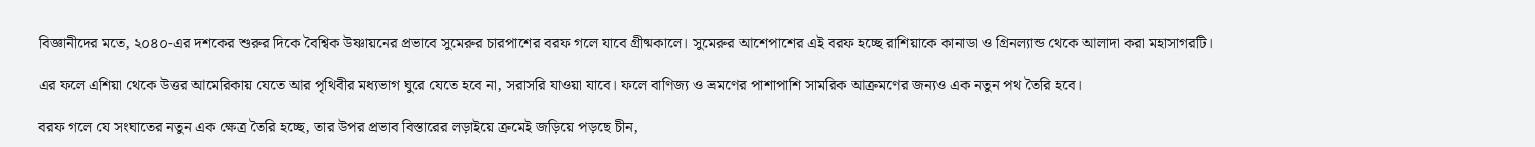বিজ্ঞানীদের মতে, ২০৪০-এর দশকের শুরুর দিকে বৈশ্বিক উষ্ণায়নের প্রভাবে সুমেরুর চারপাশের বরফ গলে যাবে গ্রীষ্মকালে। সুমেরুর আশেপাশের এই বরফ হচ্ছে রাশিয়াকে কানাডা ও গ্রিনল্যান্ড থেকে আলাদা করা মহাসাগরটি।

এর ফলে এশিয়া থেকে উত্তর আমেরিকায় যেতে আর পৃথিবীর মধ্যভাগ ঘুরে যেতে হবে না, সরাসরি যাওয়া যাবে। ফলে বাণিজ্য ও ভ্রমণের পাশাপাশি সামরিক আক্রমণের জন্যও এক নতুন পথ তৈরি হবে।

বরফ গলে যে সংঘাতের নতুন এক ক্ষেত্র তৈরি হচ্ছে, তার উপর প্রভাব বিস্তারের লড়াইয়ে ক্রমেই জড়িয়ে পড়ছে চীন,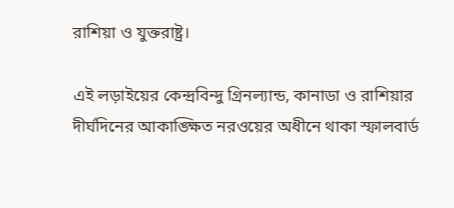রাশিয়া ও যুক্তরাষ্ট্র।

এই লড়াইয়ের কেন্দ্রবিন্দু গ্রিনল্যান্ড, কানাডা ও রাশিয়ার দীর্ঘদিনের আকাঙ্ক্ষিত নরওয়ের অধীনে থাকা স্ফালবার্ড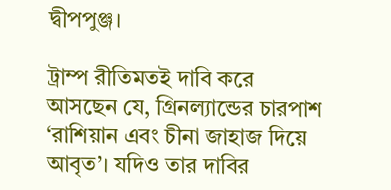দ্বীপপুঞ্জ।

ট্রাম্প রীতিমতই দাবি করে আসছেন যে, গ্রিনল্যান্ডের চারপাশ ‘রাশিয়ান এবং চীনা জাহাজ দিয়ে আবৃত’। যদিও তার দাবির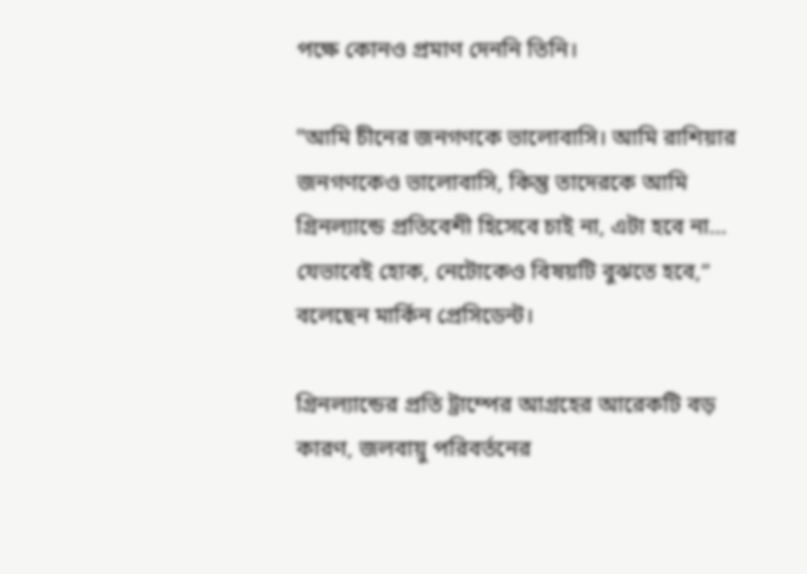পক্ষে কোনও প্রমাণ দেননি তিনি।

"আমি চীনের জনগণকে ভালোবাসি। আমি রাশিয়ার জনগণকেও ভালোবাসি, কিন্তু তাদেরকে আমি গ্রিনল্যান্ডে প্রতিবেশী হিসেবে চাই না, এটা হবে না… যেভাবেই হোক, নেটোকেও বিষয়টি বুঝতে হবে,” বলেছেন মার্কিন প্রেসিডেন্ট।

গ্রিনল্যান্ডের প্রতি ট্রাম্পের আগ্রহের আরেকটি বড় কারণ, জলবায়ু পরিবর্তনের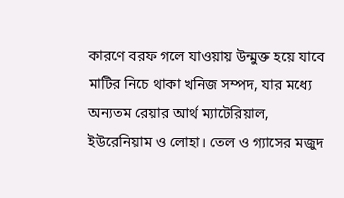কারণে বরফ গলে যাওয়ায় উন্মুক্ত হয়ে যাবে মাটির নিচে থাকা খনিজ সম্পদ, যার মধ্যে অন্যতম রেয়ার আর্থ ম্যাটেরিয়াল, ইউরেনিয়াম ও লোহা। তেল ও গ্যাসের মজুদ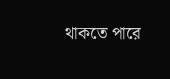থাকতে পারে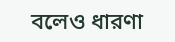বলেও ধারণা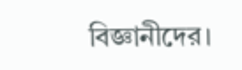বিজ্ঞানীদের।